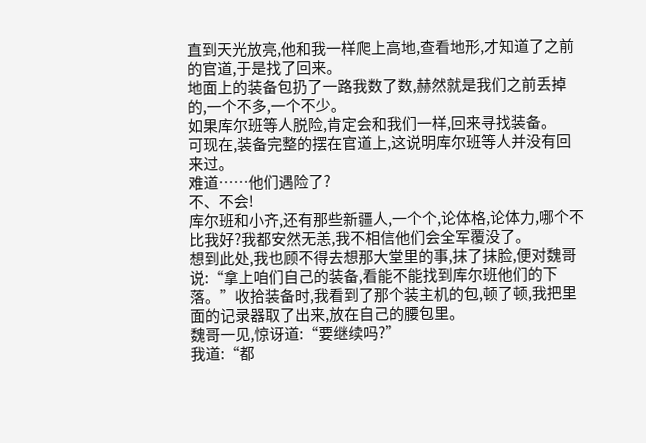直到天光放亮,他和我一样爬上高地,查看地形,才知道了之前的官道,于是找了回来。
地面上的装备包扔了一路我数了数,赫然就是我们之前丢掉的,一个不多,一个不少。
如果库尔班等人脱险,肯定会和我们一样,回来寻找装备。
可现在,装备完整的摆在官道上,这说明库尔班等人并没有回来过。
难道……他们遇险了?
不、不会!
库尔班和小齐,还有那些新疆人,一个个,论体格,论体力,哪个不比我好?我都安然无恙,我不相信他们会全军覆没了。
想到此处,我也顾不得去想那大堂里的事,抹了抹脸,便对魏哥说:“拿上咱们自己的装备,看能不能找到库尔班他们的下落。”收拾装备时,我看到了那个装主机的包,顿了顿,我把里面的记录器取了出来,放在自己的腰包里。
魏哥一见,惊讶道:“要继续吗?”
我道:“都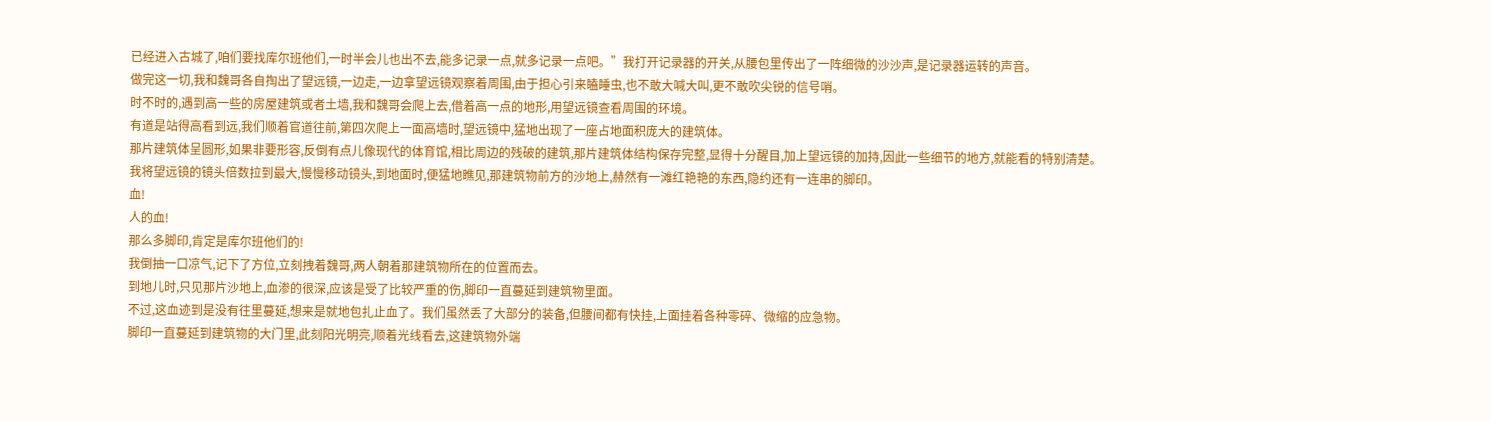已经进入古城了,咱们要找库尔班他们,一时半会儿也出不去,能多记录一点,就多记录一点吧。”我打开记录器的开关,从腰包里传出了一阵细微的沙沙声,是记录器运转的声音。
做完这一切,我和魏哥各自掏出了望远镜,一边走,一边拿望远镜观察着周围,由于担心引来瞌睡虫,也不敢大喊大叫,更不敢吹尖锐的信号哨。
时不时的,遇到高一些的房屋建筑或者土墙,我和魏哥会爬上去,借着高一点的地形,用望远镜查看周围的环境。
有道是站得高看到远,我们顺着官道往前,第四次爬上一面高墙时,望远镜中,猛地出现了一座占地面积庞大的建筑体。
那片建筑体呈圆形,如果非要形容,反倒有点儿像现代的体育馆,相比周边的残破的建筑,那片建筑体结构保存完整,显得十分醒目,加上望远镜的加持,因此一些细节的地方,就能看的特别清楚。
我将望远镜的镜头倍数拉到最大,慢慢移动镜头,到地面时,便猛地瞧见,那建筑物前方的沙地上,赫然有一滩红艳艳的东西,隐约还有一连串的脚印。
血!
人的血!
那么多脚印,肯定是库尔班他们的!
我倒抽一口凉气,记下了方位,立刻拽着魏哥,两人朝着那建筑物所在的位置而去。
到地儿时,只见那片沙地上,血渗的很深,应该是受了比较严重的伤,脚印一直蔓延到建筑物里面。
不过,这血迹到是没有往里蔓延,想来是就地包扎止血了。我们虽然丢了大部分的装备,但腰间都有快挂,上面挂着各种零碎、微缩的应急物。
脚印一直蔓延到建筑物的大门里,此刻阳光明亮,顺着光线看去,这建筑物外端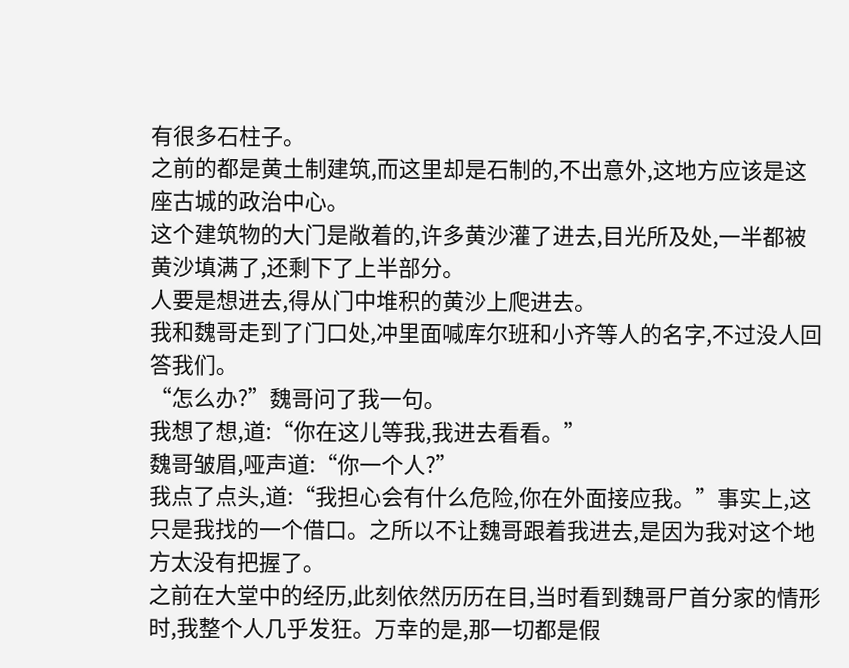有很多石柱子。
之前的都是黄土制建筑,而这里却是石制的,不出意外,这地方应该是这座古城的政治中心。
这个建筑物的大门是敞着的,许多黄沙灌了进去,目光所及处,一半都被黄沙填满了,还剩下了上半部分。
人要是想进去,得从门中堆积的黄沙上爬进去。
我和魏哥走到了门口处,冲里面喊库尔班和小齐等人的名字,不过没人回答我们。
“怎么办?”魏哥问了我一句。
我想了想,道:“你在这儿等我,我进去看看。”
魏哥皱眉,哑声道:“你一个人?”
我点了点头,道:“我担心会有什么危险,你在外面接应我。”事实上,这只是我找的一个借口。之所以不让魏哥跟着我进去,是因为我对这个地方太没有把握了。
之前在大堂中的经历,此刻依然历历在目,当时看到魏哥尸首分家的情形时,我整个人几乎发狂。万幸的是,那一切都是假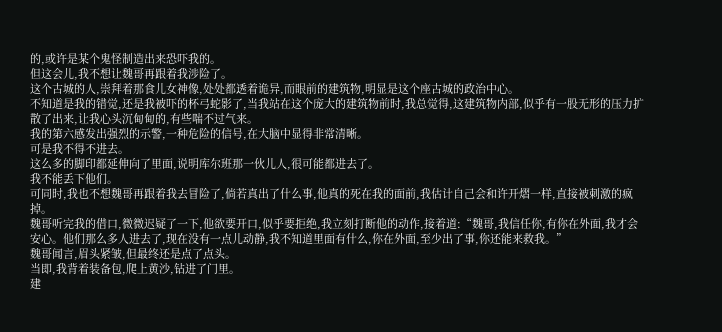的,或许是某个鬼怪制造出来恐吓我的。
但这会儿,我不想让魏哥再跟着我涉险了。
这个古城的人,崇拜着那食儿女神像,处处都透着诡异,而眼前的建筑物,明显是这个座古城的政治中心。
不知道是我的错觉,还是我被吓的杯弓蛇影了,当我站在这个庞大的建筑物前时,我总觉得,这建筑物内部,似乎有一股无形的压力扩散了出来,让我心头沉甸甸的,有些喘不过气来。
我的第六感发出强烈的示警,一种危险的信号,在大脑中显得非常清晰。
可是我不得不进去。
这么多的脚印都延伸向了里面,说明库尔班那一伙儿人,很可能都进去了。
我不能丢下他们。
可同时,我也不想魏哥再跟着我去冒险了,倘若真出了什么事,他真的死在我的面前,我估计自己会和许开熠一样,直接被刺激的疯掉。
魏哥听完我的借口,微微迟疑了一下,他欲要开口,似乎要拒绝,我立刻打断他的动作,接着道:“魏哥,我信任你,有你在外面,我才会安心。他们那么多人进去了,现在没有一点儿动静,我不知道里面有什么,你在外面,至少出了事,你还能来救我。”
魏哥闻言,眉头紧皱,但最终还是点了点头。
当即,我背着装备包,爬上黄沙,钻进了门里。
建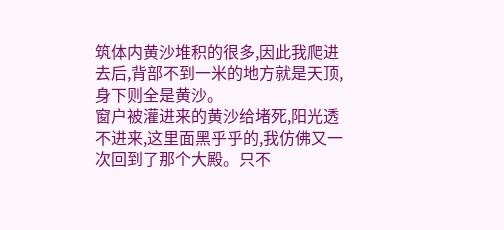筑体内黄沙堆积的很多,因此我爬进去后,背部不到一米的地方就是天顶,身下则全是黄沙。
窗户被灌进来的黄沙给堵死,阳光透不进来,这里面黑乎乎的,我仿佛又一次回到了那个大殿。只不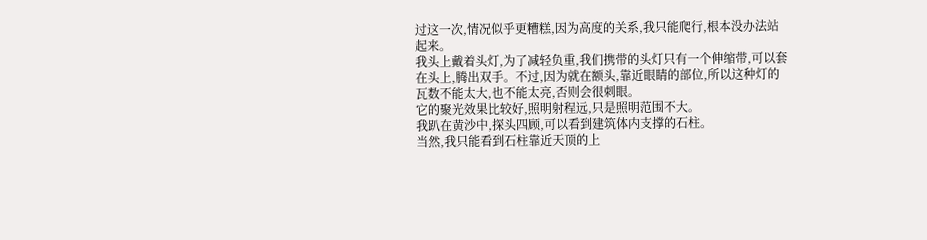过这一次,情况似乎更糟糕,因为高度的关系,我只能爬行,根本没办法站起来。
我头上戴着头灯,为了减轻负重,我们携带的头灯只有一个伸缩带,可以套在头上,腾出双手。不过,因为就在额头,靠近眼睛的部位,所以这种灯的瓦数不能太大,也不能太亮,否则会很刺眼。
它的聚光效果比较好,照明射程远,只是照明范围不大。
我趴在黄沙中,探头四顾,可以看到建筑体内支撑的石柱。
当然,我只能看到石柱靠近天顶的上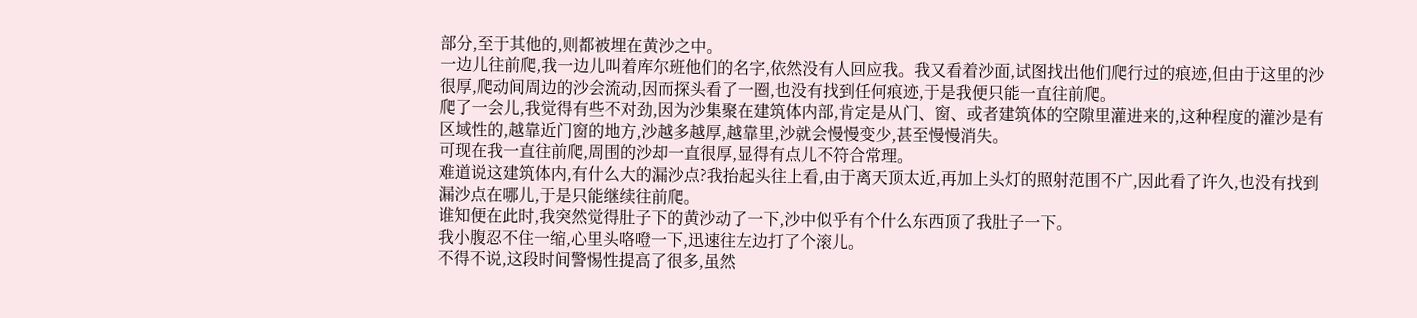部分,至于其他的,则都被埋在黄沙之中。
一边儿往前爬,我一边儿叫着库尔班他们的名字,依然没有人回应我。我又看着沙面,试图找出他们爬行过的痕迹,但由于这里的沙很厚,爬动间周边的沙会流动,因而探头看了一圈,也没有找到任何痕迹,于是我便只能一直往前爬。
爬了一会儿,我觉得有些不对劲,因为沙集聚在建筑体内部,肯定是从门、窗、或者建筑体的空隙里灌进来的,这种程度的灌沙是有区域性的,越靠近门窗的地方,沙越多越厚,越靠里,沙就会慢慢变少,甚至慢慢消失。
可现在我一直往前爬,周围的沙却一直很厚,显得有点儿不符合常理。
难道说这建筑体内,有什么大的漏沙点?我抬起头往上看,由于离天顶太近,再加上头灯的照射范围不广,因此看了许久,也没有找到漏沙点在哪儿,于是只能继续往前爬。
谁知便在此时,我突然觉得肚子下的黄沙动了一下,沙中似乎有个什么东西顶了我肚子一下。
我小腹忍不住一缩,心里头咯噔一下,迅速往左边打了个滚儿。
不得不说,这段时间警惕性提高了很多,虽然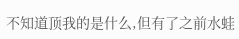不知道顶我的是什么,但有了之前水蛙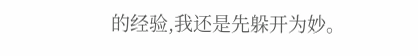的经验,我还是先躲开为妙。